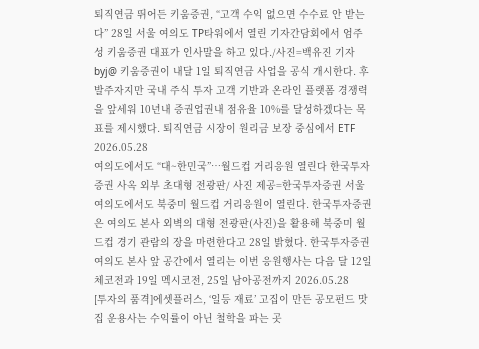퇴직연금 뛰어든 키움증권, “고객 수익 없으면 수수료 안 받는다” 28일 서울 여의도 TP타워에서 열린 기자간담회에서 엄주성 키움증권 대표가 인사말을 하고 있다./사진=백유진 기자 byj@ 키움증권이 내달 1일 퇴직연금 사업을 공식 개시한다. 후발주자지만 국내 주식 투자 고객 기반과 온라인 플랫폼 경쟁력을 앞세워 10년내 증권업권내 점유율 10%를 달성하겠다는 목표를 제시했다. 퇴직연금 시장이 원리금 보장 중심에서 ETF 2026.05.28
여의도에서도 “대~한민국”…월드컵 거리응원 열린다 한국투자증권 사옥 외부 초대형 전광판/ 사진 제공=한국투자증권 서울 여의도에서도 북중미 월드컵 거리응원이 열린다. 한국투자증권은 여의도 본사 외벽의 대형 전광판(사진)을 활용해 북중미 월드컵 경기 관람의 장을 마련한다고 28일 밝혔다. 한국투자증권 여의도 본사 앞 공간에서 열리는 이번 응원행사는 다음 달 12일 체코전과 19일 멕시코전, 25일 남아공전까지 2026.05.28
[투자의 품격]에셋플러스, ‘일등 재료’ 고집이 만든 공모펀드 맛집 운용사는 수익률이 아닌 철학을 파는 곳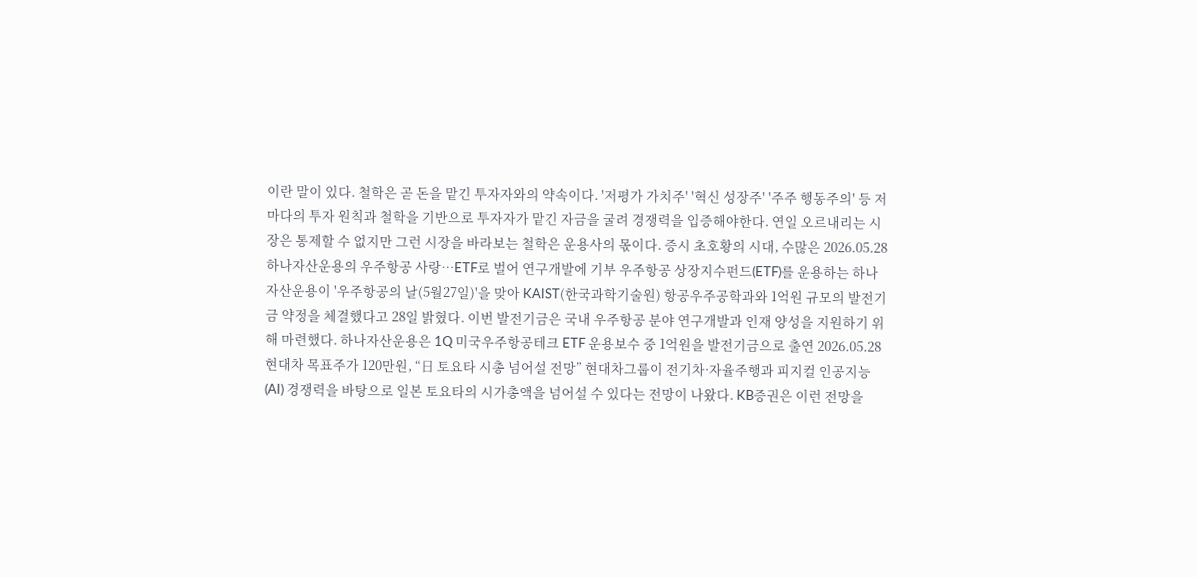이란 말이 있다. 철학은 곧 돈을 맡긴 투자자와의 약속이다. '저평가 가치주' '혁신 성장주' '주주 행동주의' 등 저마다의 투자 원칙과 철학을 기반으로 투자자가 맡긴 자금을 굴려 경쟁력을 입증해야한다. 연일 오르내리는 시장은 통제할 수 없지만 그런 시장을 바라보는 철학은 운용사의 몫이다. 증시 초호황의 시대, 수많은 2026.05.28
하나자산운용의 우주항공 사랑…ETF로 벌어 연구개발에 기부 우주항공 상장지수펀드(ETF)를 운용하는 하나자산운용이 '우주항공의 날(5월27일)'을 맞아 KAIST(한국과학기술원) 항공우주공학과와 1억원 규모의 발전기금 약정을 체결했다고 28일 밝혔다. 이번 발전기금은 국내 우주항공 분야 연구개발과 인재 양성을 지원하기 위해 마련했다. 하나자산운용은 1Q 미국우주항공테크 ETF 운용보수 중 1억원을 발전기금으로 출연 2026.05.28
현대차 목표주가 120만원, “日 토요타 시총 넘어설 전망” 현대차그룹이 전기차·자율주행과 피지컬 인공지능(AI) 경쟁력을 바탕으로 일본 토요타의 시가총액을 넘어설 수 있다는 전망이 나왔다. KB증권은 이런 전망을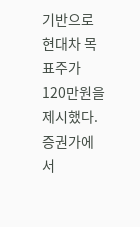기반으로 현대차 목표주가 120만원을 제시했다. 증권가에서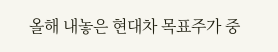올해 내놓은 현대차 목표주가 중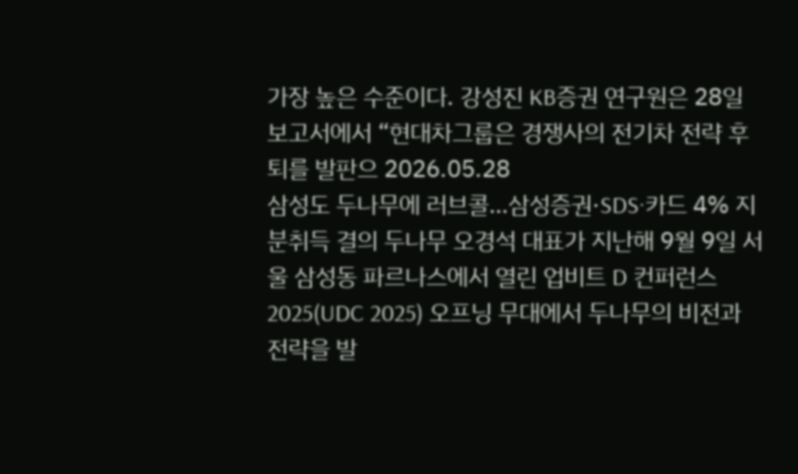가장 높은 수준이다. 강성진 KB증권 연구원은 28일 보고서에서 “현대차그룹은 경쟁사의 전기차 전략 후퇴를 발판으 2026.05.28
삼성도 두나무에 러브콜…삼성증권·SDS·카드 4% 지분취득 결의 두나무 오경석 대표가 지난해 9월 9일 서울 삼성동 파르나스에서 열린 업비트 D 컨퍼런스 2025(UDC 2025) 오프닝 무대에서 두나무의 비전과 전략을 발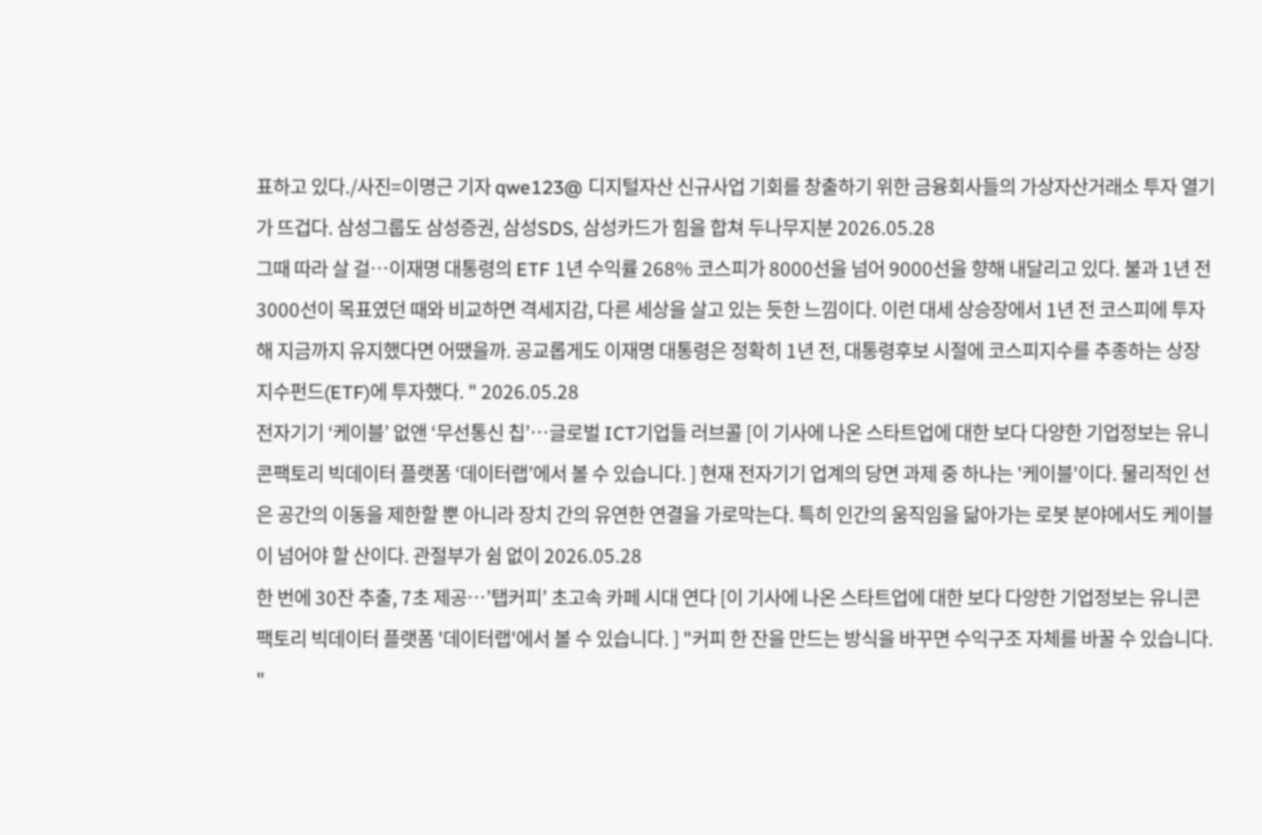표하고 있다./사진=이명근 기자 qwe123@ 디지털자산 신규사업 기회를 창출하기 위한 금융회사들의 가상자산거래소 투자 열기가 뜨겁다. 삼성그룹도 삼성증권, 삼성SDS, 삼성카드가 힘을 합쳐 두나무지분 2026.05.28
그때 따라 살 걸…이재명 대통령의 ETF 1년 수익률 268% 코스피가 8000선을 넘어 9000선을 향해 내달리고 있다. 불과 1년 전 3000선이 목표였던 때와 비교하면 격세지감, 다른 세상을 살고 있는 듯한 느낌이다. 이런 대세 상승장에서 1년 전 코스피에 투자해 지금까지 유지했다면 어땠을까. 공교롭게도 이재명 대통령은 정확히 1년 전, 대통령후보 시절에 코스피지수를 추종하는 상장지수펀드(ETF)에 투자했다. " 2026.05.28
전자기기 ‘케이블’ 없앤 ‘무선통신 칩’…글로벌 ICT기업들 러브콜 [이 기사에 나온 스타트업에 대한 보다 다양한 기업정보는 유니콘팩토리 빅데이터 플랫폼 ‘데이터랩’에서 볼 수 있습니다. ] 현재 전자기기 업계의 당면 과제 중 하나는 '케이블'이다. 물리적인 선은 공간의 이동을 제한할 뿐 아니라 장치 간의 유연한 연결을 가로막는다. 특히 인간의 움직임을 닮아가는 로봇 분야에서도 케이블이 넘어야 할 산이다. 관절부가 쉼 없이 2026.05.28
한 번에 30잔 추출, 7초 제공…’탭커피’ 초고속 카페 시대 연다 [이 기사에 나온 스타트업에 대한 보다 다양한 기업정보는 유니콘팩토리 빅데이터 플랫폼 '데이터랩'에서 볼 수 있습니다. ] "커피 한 잔을 만드는 방식을 바꾸면 수익구조 자체를 바꿀 수 있습니다. "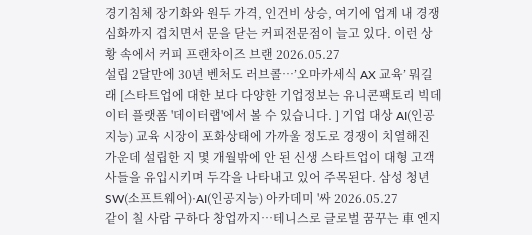경기침체 장기화와 원두 가격, 인건비 상승, 여기에 업계 내 경쟁 심화까지 겹치면서 문을 닫는 커피전문점이 늘고 있다. 이런 상황 속에서 커피 프랜차이즈 브랜 2026.05.27
설립 2달만에 30년 벤처도 러브콜…’오마카세식 AX 교육’ 뭐길래 [스타트업에 대한 보다 다양한 기업정보는 유니콘팩토리 빅데이터 플랫폼 '데이터랩'에서 볼 수 있습니다. ] 기업 대상 AI(인공지능) 교육 시장이 포화상태에 가까울 정도로 경쟁이 치열해진 가운데 설립한 지 몇 개월밖에 안 된 신생 스타트업이 대형 고객사들을 유입시키며 두각을 나타내고 있어 주목된다. 삼성 청년 SW(소프트웨어)·AI(인공지능) 아카데미 '싸 2026.05.27
같이 칠 사람 구하다 창업까지…테니스로 글로벌 꿈꾸는 車 엔지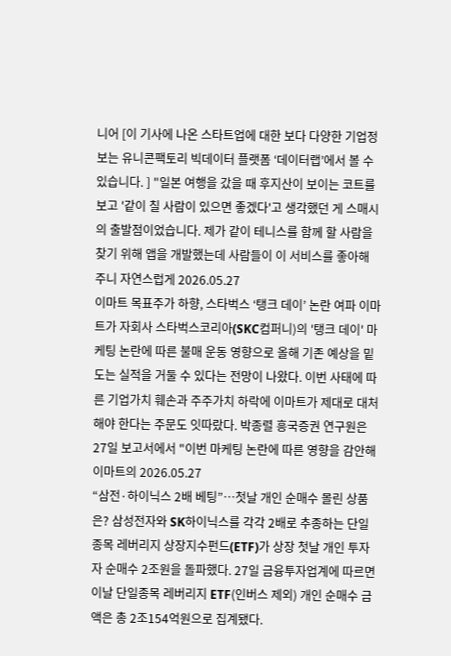니어 [이 기사에 나온 스타트업에 대한 보다 다양한 기업정보는 유니콘팩토리 빅데이터 플랫폼 ‘데이터랩’에서 볼 수 있습니다. ] "일본 여행을 갔을 때 후지산이 보이는 코트를 보고 '같이 칠 사람이 있으면 좋겠다'고 생각했던 게 스매시의 출발점이었습니다. 제가 같이 테니스를 함께 할 사람을 찾기 위해 앱을 개발했는데 사람들이 이 서비스를 좋아해 주니 자연스럽게 2026.05.27
이마트 목표주가 하향, 스타벅스 ‘탱크 데이’ 논란 여파 이마트가 자회사 스타벅스코리아(SKC컴퍼니)의 '탱크 데이' 마케팅 논란에 따른 불매 운동 영향으로 올해 기존 예상을 밑도는 실적을 거둘 수 있다는 전망이 나왔다. 이번 사태에 따른 기업가치 훼손과 주주가치 하락에 이마트가 제대로 대처해야 한다는 주문도 잇따랐다. 박종렬 흥국증권 연구원은 27일 보고서에서 "이번 마케팅 논란에 따른 영향을 감안해 이마트의 2026.05.27
“삼전·하이닉스 2배 베팅”…첫날 개인 순매수 몰린 상품은? 삼성전자와 SK하이닉스를 각각 2배로 추종하는 단일종목 레버리지 상장지수펀드(ETF)가 상장 첫날 개인 투자자 순매수 2조원을 돌파했다. 27일 금융투자업계에 따르면 이날 단일종목 레버리지 ETF(인버스 제외) 개인 순매수 금액은 총 2조154억원으로 집계됐다.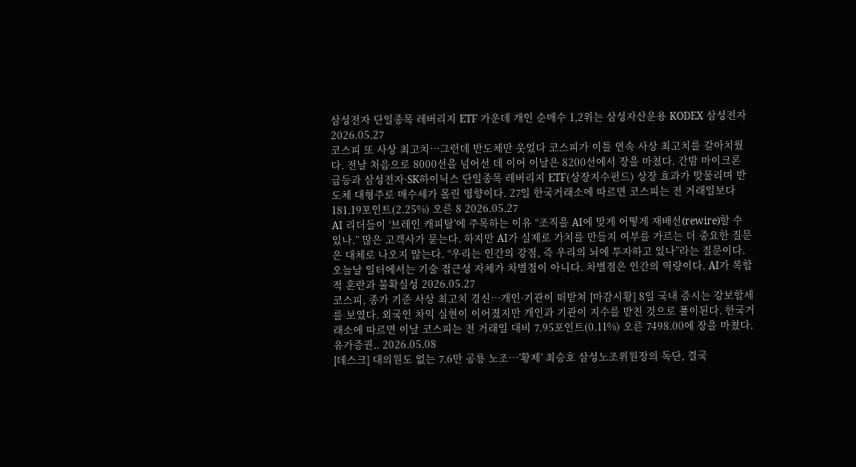삼성전자 단일종목 레버리지 ETF 가운데 개인 순매수 1,2위는 삼성자산운용 KODEX 삼성전자 2026.05.27
코스피 또 사상 최고치…그런데 반도체만 웃었다 코스피가 이틀 연속 사상 최고치를 갈아치웠다. 전날 처음으로 8000선을 넘어선 데 이어 이날은 8200선에서 장을 마쳤다. 간밤 마이크론 급등과 삼성전자·SK하이닉스 단일종목 레버리지 ETF(상장지수펀드) 상장 효과가 맞물리며 반도체 대형주로 매수세가 몰린 영향이다. 27일 한국거래소에 따르면 코스피는 전 거래일보다 181.19포인트(2.25%) 오른 8 2026.05.27
AI 리더들이 ‘브레인 캐피탈’에 주목하는 이유 “조직을 AI에 맞게 어떻게 재배선(rewire)할 수 있나.” 많은 고객사가 묻는다. 하지만 AI가 실제로 가치를 만들지 여부를 가르는 더 중요한 질문은 대체로 나오지 않는다. “우리는 인간의 강점, 즉 우리의 뇌에 투자하고 있나”라는 질문이다.오늘날 일터에서는 기술 접근성 자체가 차별점이 아니다. 차별점은 인간의 역량이다. AI가 복합적 혼란과 불확실성 2026.05.27
코스피, 종가 기준 사상 최고치 경신…개인·기관이 떠받쳐 [마감시황] 8일 국내 증시는 강보합세를 보였다. 외국인 차익 실현이 이어졌지만 개인과 기관이 지수를 받친 것으로 풀이된다. 한국거래소에 따르면 이날 코스피는 전 거래일 대비 7.95포인트(0.11%) 오른 7498.00에 장을 마쳤다. 유가증권.. 2026.05.08
[데스크] 대의원도 없는 7.6만 공룡 노조…’황제’ 최승호 삼성노조위원장의 독단, 결국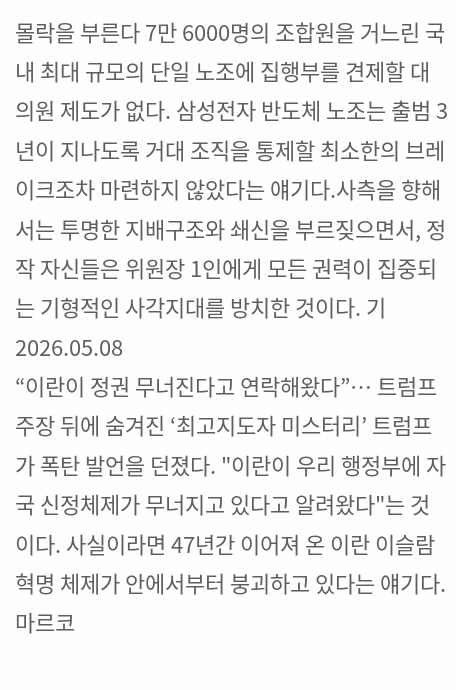몰락을 부른다 7만 6000명의 조합원을 거느린 국내 최대 규모의 단일 노조에 집행부를 견제할 대의원 제도가 없다. 삼성전자 반도체 노조는 출범 3년이 지나도록 거대 조직을 통제할 최소한의 브레이크조차 마련하지 않았다는 얘기다.사측을 향해서는 투명한 지배구조와 쇄신을 부르짖으면서, 정작 자신들은 위원장 1인에게 모든 권력이 집중되는 기형적인 사각지대를 방치한 것이다. 기 2026.05.08
“이란이 정권 무너진다고 연락해왔다”… 트럼프 주장 뒤에 숨겨진 ‘최고지도자 미스터리’ 트럼프가 폭탄 발언을 던졌다. "이란이 우리 행정부에 자국 신정체제가 무너지고 있다고 알려왔다"는 것이다. 사실이라면 47년간 이어져 온 이란 이슬람 혁명 체제가 안에서부터 붕괴하고 있다는 얘기다. 마르코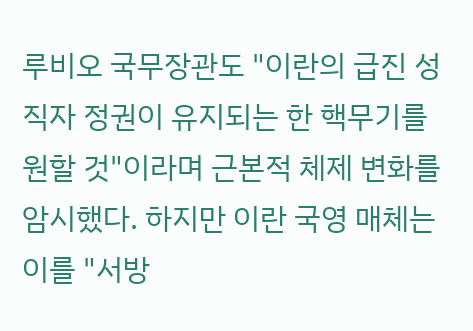루비오 국무장관도 "이란의 급진 성직자 정권이 유지되는 한 핵무기를 원할 것"이라며 근본적 체제 변화를 암시했다. 하지만 이란 국영 매체는 이를 "서방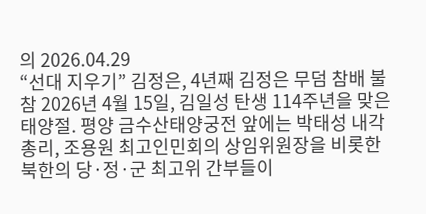의 2026.04.29
“선대 지우기” 김정은, 4년째 김정은 무덤 참배 불참 2026년 4월 15일, 김일성 탄생 114주년을 맞은 태양절. 평양 금수산태양궁전 앞에는 박태성 내각총리, 조용원 최고인민회의 상임위원장을 비롯한 북한의 당·정·군 최고위 간부들이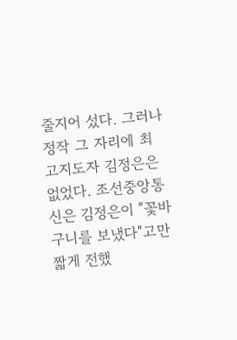줄지어 섰다. 그러나 정작 그 자리에 최고지도자 김정은은 없었다. 조선중앙통신은 김정은이 "꽃바구니를 보냈다"고만 짧게 전했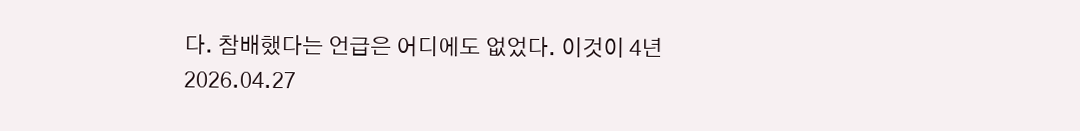다. 참배했다는 언급은 어디에도 없었다. 이것이 4년 2026.04.27